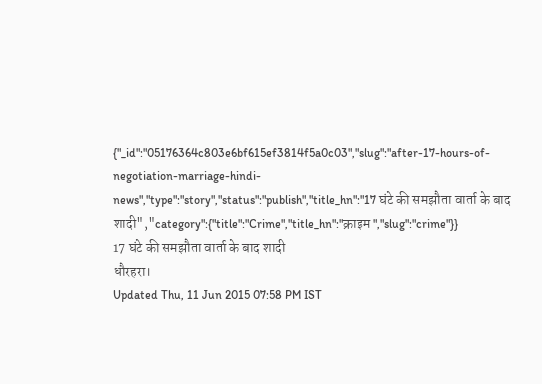{"_id":"05176364c803e6bf615ef3814f5a0c03","slug":"after-17-hours-of-negotiation-marriage-hindi-news","type":"story","status":"publish","title_hn":"17 घंटे की समझौता वार्ता के बाद शादी","category":{"title":"Crime","title_hn":"क्राइम ","slug":"crime"}}
17 घंटे की समझौता वार्ता के बाद शादी
धौरहरा।
Updated Thu, 11 Jun 2015 07:58 PM IST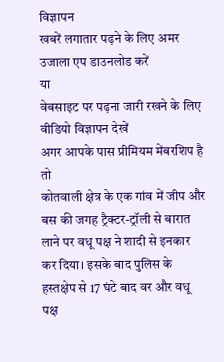विज्ञापन
खबरें लगातार पढ़ने के लिए अमर उजाला एप डाउनलोड करें
या
वेबसाइट पर पढ़ना जारी रखने के लिए वीडियो विज्ञापन देखें
अगर आपके पास प्रीमियम मेंबरशिप है तो
कोतवाली क्षेत्र के एक गांव में जीप और बस की जगह ट्रैक्टर-ट्रॉली से बारात लाने पर वधू पक्ष ने शादी से इनकार कर दिया। इसके बाद पुलिस के हस्तक्षेप से 17 घंटे बाद वर और वधू पक्ष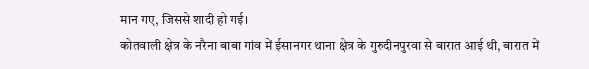मान गए, जिससे शादी हो गई।
कोतवाली क्षेत्र के नरैना बाबा गांव में ईसानगर थाना क्षेत्र के गुरुदीनपुरवा से बारात आई थी, बारात में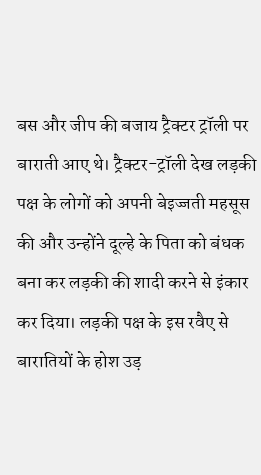बस और जीप की बजाय ट्रैक्टर ट्रॉली पर बाराती आए थे। ट्रैक्टर-ट्रॉली देख लड़की पक्ष के लोगों को अपनी बेइज्जती महसूस की और उन्होंने दूल्हे के पिता को बंधक बना कर लड़की की शादी करने से इंकार कर दिया। लड़की पक्ष के इस रवैए से बारातियों के होश उड़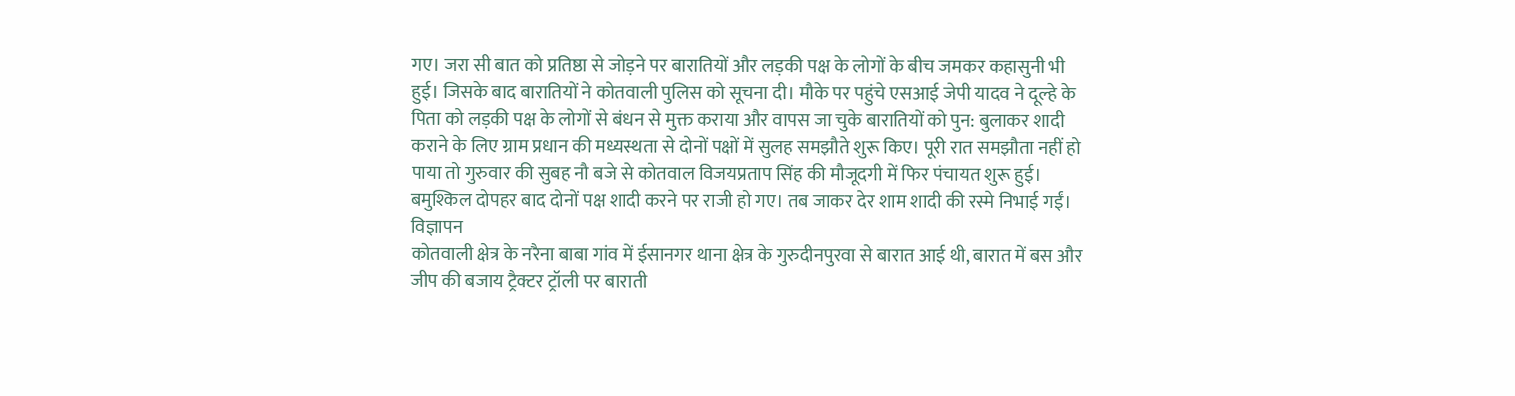गए। जरा सी बात को प्रतिष्ठा से जोड़ने पर बारातियों और लड़की पक्ष के लोगों के बीच जमकर कहासुनी भी हुई। जिसके बाद बारातियों ने कोतवाली पुलिस को सूचना दी। मौके पर पहुंचे एसआई जेपी यादव ने दूल्हे के पिता को लड़की पक्ष के लोगों से बंधन से मुक्त कराया और वापस जा चुके बारातियों को पुन: बुलाकर शादी कराने के लिए ग्राम प्रधान की मध्यस्थता से दोनों पक्षों में सुलह समझौते शुरू किए। पूरी रात समझौता नहीं हो पाया तो गुरुवार की सुबह नौ बजे से कोतवाल विजयप्रताप सिंह की मौजूदगी में फिर पंचायत शुरू हुई। बमुश्किल दोपहर बाद दोनों पक्ष शादी करने पर राजी हो गए। तब जाकर देर शाम शादी की रस्मे निभाई गईं।
विज्ञापन
कोतवाली क्षेत्र के नरैना बाबा गांव में ईसानगर थाना क्षेत्र के गुरुदीनपुरवा से बारात आई थी, बारात में बस और जीप की बजाय ट्रैक्टर ट्रॉली पर बाराती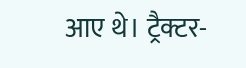आए थे। ट्रैक्टर-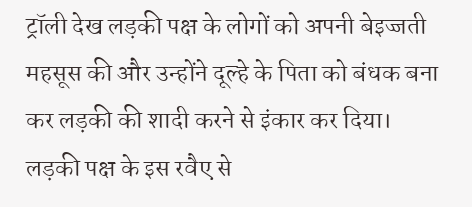ट्रॉली देख लड़की पक्ष के लोगों को अपनी बेइज्जती महसूस की और उन्होंने दूल्हे के पिता को बंधक बना कर लड़की की शादी करने से इंकार कर दिया। लड़की पक्ष के इस रवैए से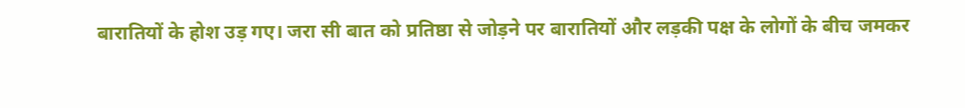बारातियों के होश उड़ गए। जरा सी बात को प्रतिष्ठा से जोड़ने पर बारातियों और लड़की पक्ष के लोगों के बीच जमकर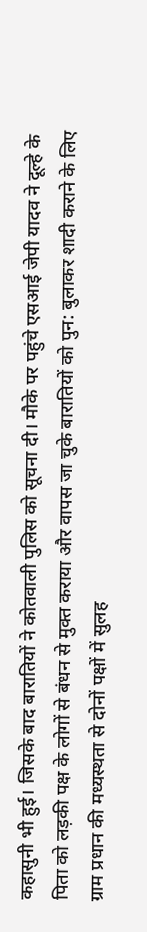कहासुनी भी हुई। जिसके बाद बारातियों ने कोतवाली पुलिस को सूचना दी। मौके पर पहुंचे एसआई जेपी यादव ने दूल्हे के पिता को लड़की पक्ष के लोगों से बंधन से मुक्त कराया और वापस जा चुके बारातियों को पुन: बुलाकर शादी कराने के लिए ग्राम प्रधान की मध्यस्थता से दोनों पक्षों में सुलह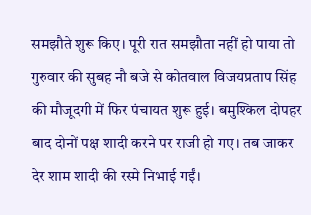समझौते शुरू किए। पूरी रात समझौता नहीं हो पाया तो गुरुवार की सुबह नौ बजे से कोतवाल विजयप्रताप सिंह की मौजूदगी में फिर पंचायत शुरू हुई। बमुश्किल दोपहर बाद दोनों पक्ष शादी करने पर राजी हो गए। तब जाकर देर शाम शादी की रस्मे निभाई गईं।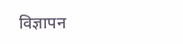विज्ञापन